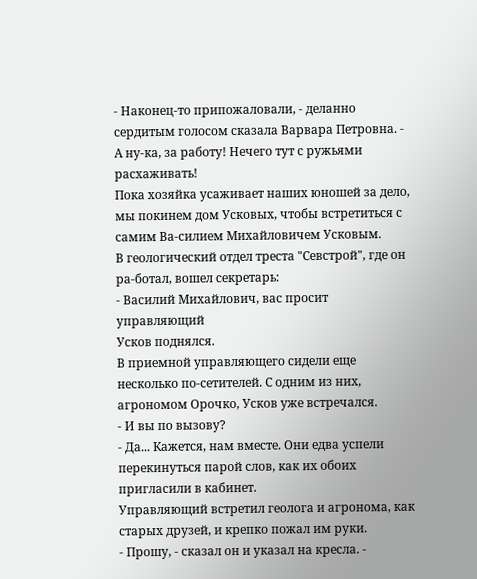- Наконец-то припожаловали, - деланно сердитым голосом сказала Варвара Петровна. - А ну-ка, за работу! Нечего тут с ружьями расхаживать!
Пока хозяйка усаживает наших юношей за дело, мы покинем дом Усковых, чтобы встретиться с самим Ва-силием Михайловичем Усковым.
В геологический отдел треста "Севстрой", где он ра-ботал, вошел секретарь:
- Василий Михайлович, вас просит управляющий
Усков поднялся.
В приемной управляющего сидели еще несколько по-сетителей. С одним из них, агрономом Орочко, Усков уже встречался.
- И вы по вызову?
- Да... Кажется, нам вместе. Они едва успели перекинуться парой слов, как их обоих пригласили в кабинет.
Управляющий встретил геолога и агронома, как старых друзей, и крепко пожал им руки.
- Прошу, - сказал он и указал на кресла. -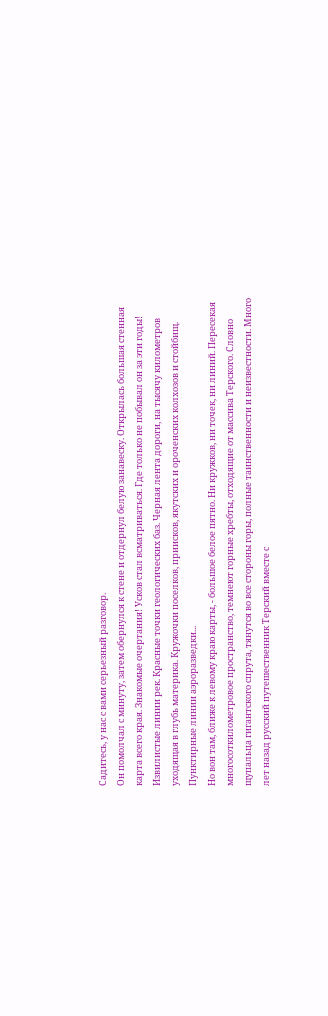Садитесь, у нас с вами серьезный разговор.
Он помолчал с минуту, затем обернулся к стене и отдернул белую занавеску. Открылась большая стенная карта всего края. Знакомые очертания! Усков стал всматриваться. Где только не побывал он за эти годы! Извилистые линии рек. Красные точки геологических баз. Черная лента дороги, на тысячу километров уходящая в глубь материка. Кружочки поселков, приисков, якутских и ороченских колхозов и стойбищ. Пунктирные линии аэроразведки...
Но вон там, ближе к левому краю карты, - большое белое пятно. Ни кружков, ни точек, ни линий. Пересекая многосоткилометровое пространство, темнеют горные хребты, отходящие от массива Терского. Словно щупальца гигантского спрута, тянутся во все стороны горы, полные таинственности и неизвестности. Много лет назад русский путешественник Терский вместе с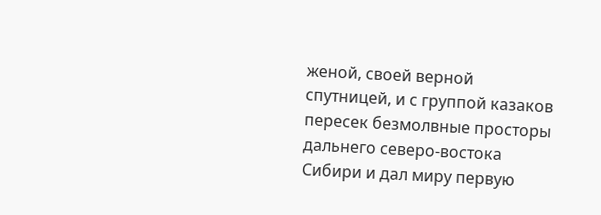женой, своей верной спутницей, и с группой казаков пересек безмолвные просторы дальнего северо-востока Сибири и дал миру первую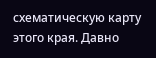схематическую карту этого края. Давно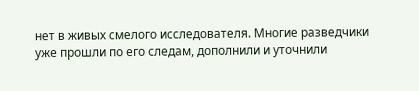нет в живых смелого исследователя. Многие разведчики уже прошли по его следам, дополнили и уточнили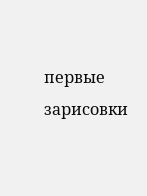первые зарисовки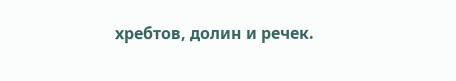хребтов, долин и речек.